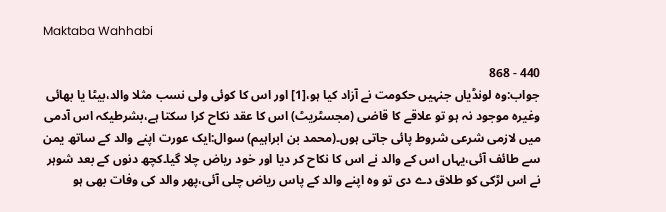Maktaba Wahhabi

440 - 868
جواب:وہ لونڈیاں جنہیں حکومت نے آزاد کیا ہو،[1] اور اس کا کوئی ولی نسب مثلا والد،بیٹا یا بھائی وغیرہ موجود نہ ہو تو علاقے کا قاضی (مجسٹریٹ) اس کا عقد نکاح کرا سکتا ہے،بشرطیکہ اس آدمی میں لازمی شرعی شروط پائی جاتی ہوں۔(محمد بن ابراہیم) سوال:ایک عورت اپنے والد کے ساتھ یمن سے طائف آئی،یہاں اس کے والد نے اس کا نکاح کر دیا اور خود ریاض چلا گیا۔کچھ دنوں کے بعد شوہر نے اس لڑکی کو طلاق دے دی تو وہ اپنے والد کے پاس ریاض چلی آئی،پھر والد کی وفات بھی ہو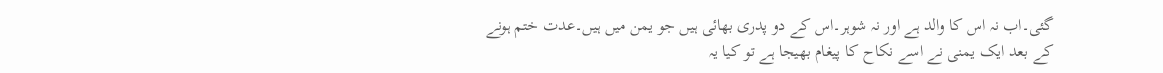گئی۔اب نہ اس کا والد ہے اور نہ شوہر۔اس کے دو پدری بھائی ہیں جو یمن میں ہیں۔عدت ختم ہونے کے بعد ایک یمنی نے اسے نکاح کا پیغام بھیجا ہے تو کیا یہ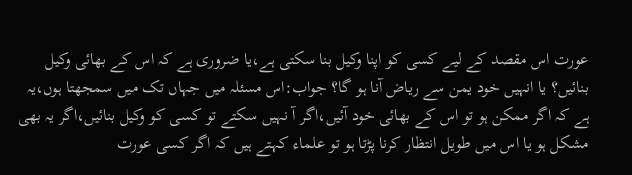عورت اس مقصد کے لیے کسی کو اپنا وکیل بنا سکتی ہے،یا ضروری ہے کہ اس کے بھائی وکیل بنائیں؟ یا انہیں خود یمن سے ریاض آنا ہو گا؟ جواب:اس مسئلہ میں جہاں تک میں سمجھتا ہوں،یہ ہے کہ اگر ممکن ہو تو اس کے بھائی خود آئیں،اگر آ نہیں سکتے تو کسی کو وکیل بنائیں،اگر یہ بھی مشکل ہو یا اس میں طویل انتظار کرنا پڑتا ہو تو علماء کہتے ہیں کہ اگر کسی عورت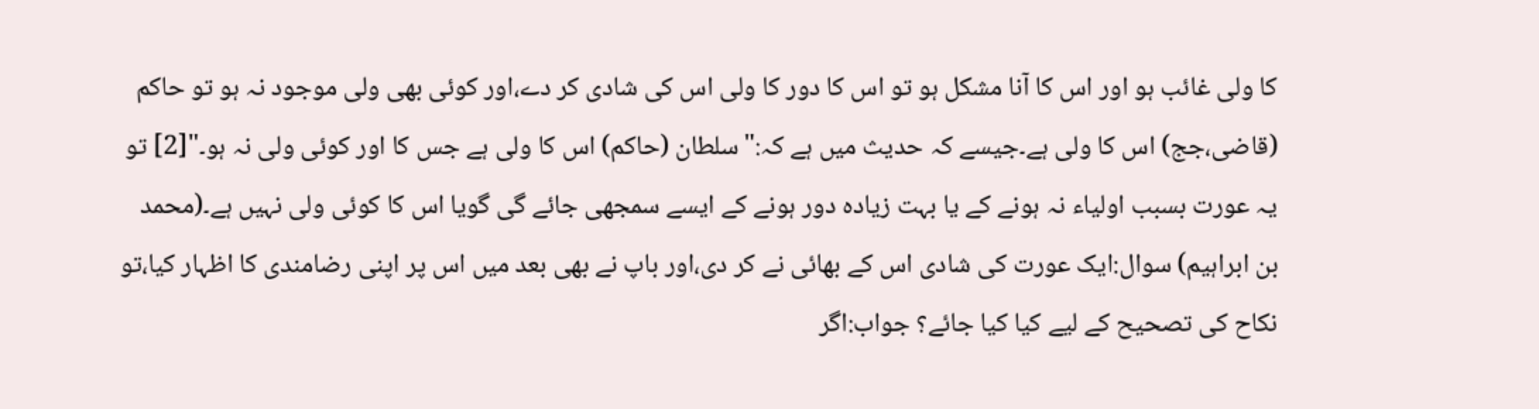کا ولی غائب ہو اور اس کا آنا مشکل ہو تو اس کا دور کا ولی اس کی شادی کر دے،اور کوئی بھی ولی موجود نہ ہو تو حاکم (قاضی،جج) اس کا ولی ہے۔جیسے کہ حدیث میں ہے کہ:"سلطان (حاکم) اس کا ولی ہے جس کا اور کوئی ولی نہ ہو۔"[2] تو یہ عورت بسبب اولیاء نہ ہونے کے یا بہت زیادہ دور ہونے کے ایسے سمجھی جائے گی گویا اس کا کوئی ولی نہیں ہے۔(محمد بن ابراہیم) سوال:ایک عورت کی شادی اس کے بھائی نے کر دی،اور باپ نے بھی بعد میں اس پر اپنی رضامندی کا اظہار کیا،تو نکاح کی تصحیح کے لیے کیا کیا جائے؟ جواب:اگر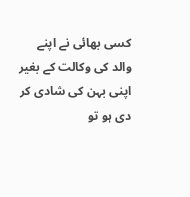کسی بھائی نے اپنے والد کی وکالت کے بغیر اپنی بہن کی شادی کر دی ہو تو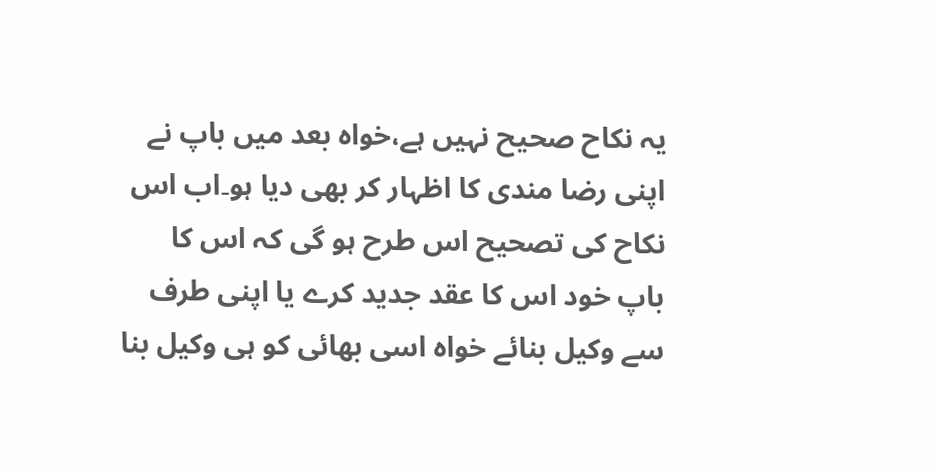یہ نکاح صحیح نہیں ہے،خواہ بعد میں باپ نے اپنی رضا مندی کا اظہار کر بھی دیا ہو۔اب اس نکاح کی تصحیح اس طرح ہو گی کہ اس کا باپ خود اس کا عقد جدید کرے یا اپنی طرف سے وکیل بنائے خواہ اسی بھائی کو ہی وکیل بنا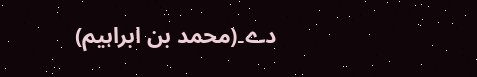دے۔(محمد بن ابراہیم)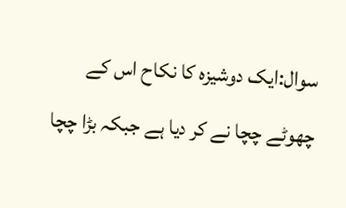سوال:ایک دوشیزہ کا نکاح اس کے چھوٹے چچا نے کر دیا ہے جبکہ بڑا چچا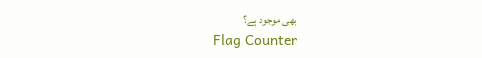بھی موجود ہے؟
Flag Counter